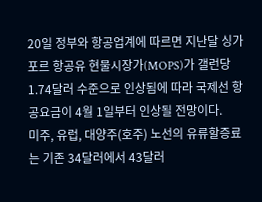20일 정부와 항공업계에 따르면 지난달 싱가포르 항공유 현물시장가(MOPS)가 갤런당 1.74달러 수준으로 인상됨에 따라 국제선 항공요금이 4월 1일부터 인상될 전망이다.
미주, 유럽, 대양주(호주) 노선의 유류할증료는 기존 34달러에서 43달러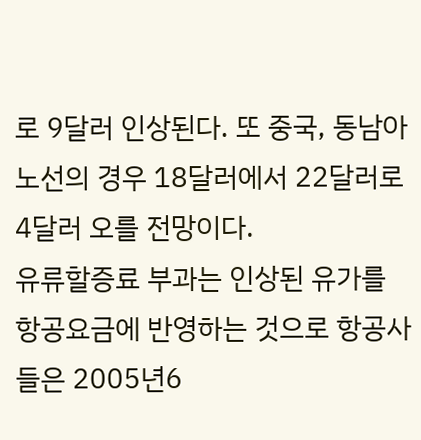로 9달러 인상된다. 또 중국, 동남아 노선의 경우 18달러에서 22달러로 4달러 오를 전망이다.
유류할증료 부과는 인상된 유가를 항공요금에 반영하는 것으로 항공사들은 2005년6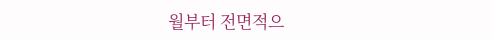월부터 전면적으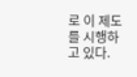로 이 제도를 시행하고 있다.